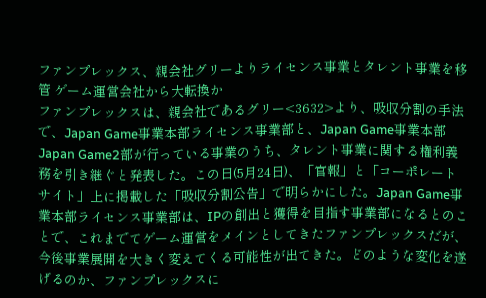ファンプレックス、親会社グリーよりライセンス事業とタレント事業を移管 ゲーム運営会社から大転換か
ファンプレックスは、親会社であるグリー<3632>より、吸収分割の手法で、Japan Game事業本部ライセンス事業部と、Japan Game事業本部Japan Game2部が行っている事業のうち、タレント事業に関する権利義務を引き継ぐと発表した。この日(5月24日)、「官報」と「コーポレートサイト」上に掲載した「吸収分割公告」で明らかにした。Japan Game事業本部ライセンス事業部は、IPの創出と獲得を目指す事業部になるとのことで、これまでてゲーム運営をメインとしてきたファンプレックスだが、今後事業展開を大きく変えてくる可能性が出てきた。どのような変化を遂げるのか、ファンプレックスに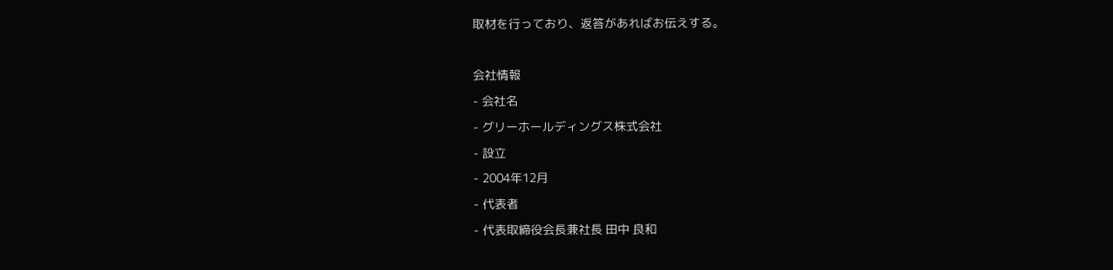取材を行っており、返答があればお伝えする。

会社情報
- 会社名
- グリーホールディングス株式会社
- 設立
- 2004年12月
- 代表者
- 代表取締役会長兼社長 田中 良和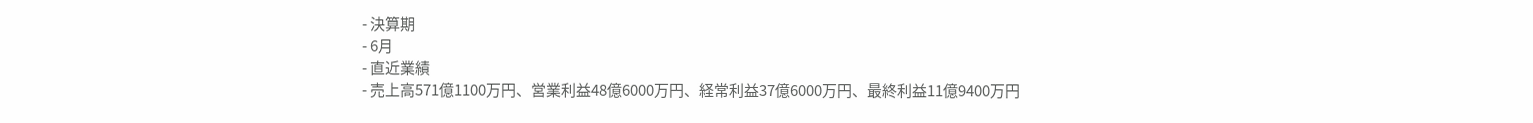- 決算期
- 6月
- 直近業績
- 売上高571億1100万円、営業利益48億6000万円、経常利益37億6000万円、最終利益11億9400万円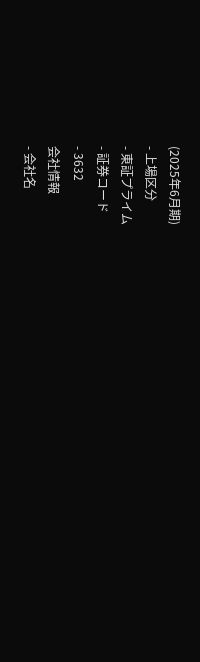(2025年6月期)
- 上場区分
- 東証プライム
- 証券コード
- 3632
会社情報
- 会社名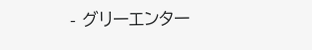- グリーエンター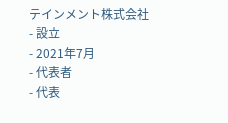テインメント株式会社
- 設立
- 2021年7月
- 代表者
- 代表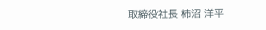取締役社長 柿沼 洋平